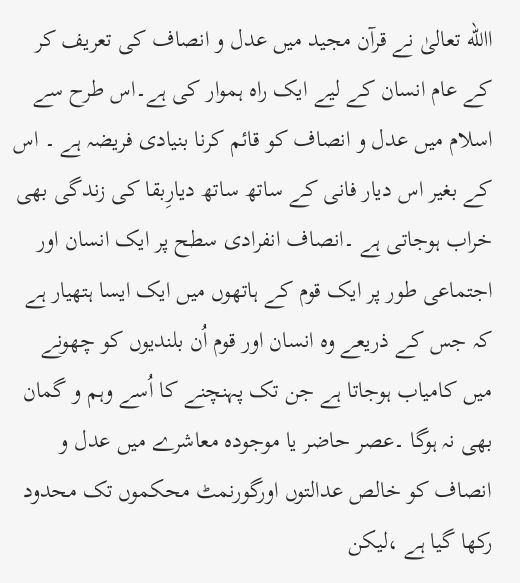االله تعالیٰ نے قرآن مجید میں عدل و انصاف کی تعریف کر کے عام انسان کے لیے ایک راہ ہموار کی ہے۔اس طرح سے اسلام میں عدل و انصاف کو قائم کرنا بنیادی فریضہ ہے ۔ اس کے بغیر اس دیار فانی کے ساتھ ساتھ دیارِبقا کی زندگی بھی خراب ہوجاتی ہے ۔انصاف انفرادی سطح پر ایک انسان اور اجتماعی طور پر ایک قوم کے ہاتھوں میں ایک ایسا ہتھیار ہے کہ جس کے ذریعے وہ انسان اور قوم اُن بلندیوں کو چھونے میں کامیاب ہوجاتا ہے جن تک پہنچنے کا اُسے وہم و گمان بھی نہ ہوگا ۔عصر حاضر یا موجودہ معاشرے میں عدل و انصاف کو خالص عدالتوں اورگورنمٹ محکموں تک محدود رکھا گیا ہے ،لیکن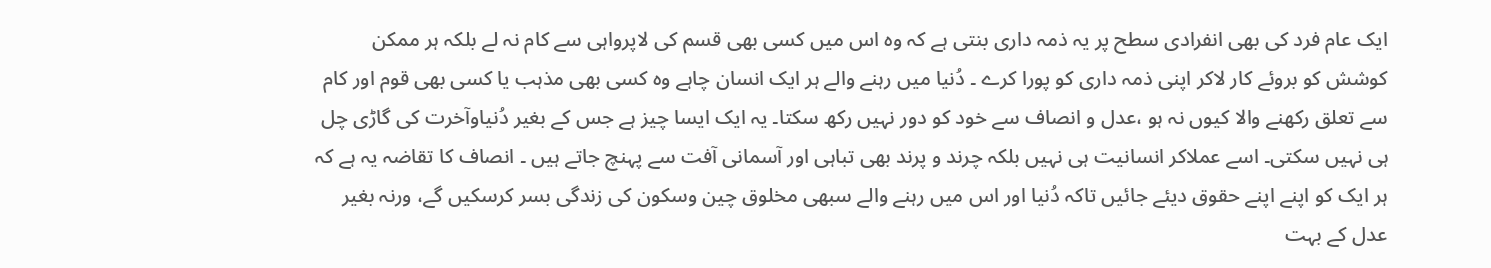ایک عام فرد کی بھی انفرادی سطح پر یہ ذمہ داری بنتی ہے کہ وہ اس میں کسی بھی قسم کی لاپرواہی سے کام نہ لے بلکہ ہر ممکن کوشش کو بروئے کار لاکر اپنی ذمہ داری کو پورا کرے ۔ دُنیا میں رہنے والے ہر ایک انسان چاہے وہ کسی بھی مذہب یا کسی بھی قوم اور کام سے تعلق رکھنے والا کیوں نہ ہو ،عدل و انصاف سے خود کو دور نہیں رکھ سکتا۔ یہ ایک ایسا چیز ہے جس کے بغیر دُنیاوآخرت کی گاڑی چل ہی نہیں سکتی۔ اسے عملاکر انسانیت ہی نہیں بلکہ چرند و پرند بھی تباہی اور آسمانی آفت سے پہنچ جاتے ہیں ۔ انصاف کا تقاضہ یہ ہے کہ ہر ایک کو اپنے اپنے حقوق دیئے جائیں تاکہ دُنیا اور اس میں رہنے والے سبھی مخلوق چین وسکون کی زندگی بسر کرسکیں گے، ورنہ بغیر عدل کے بہت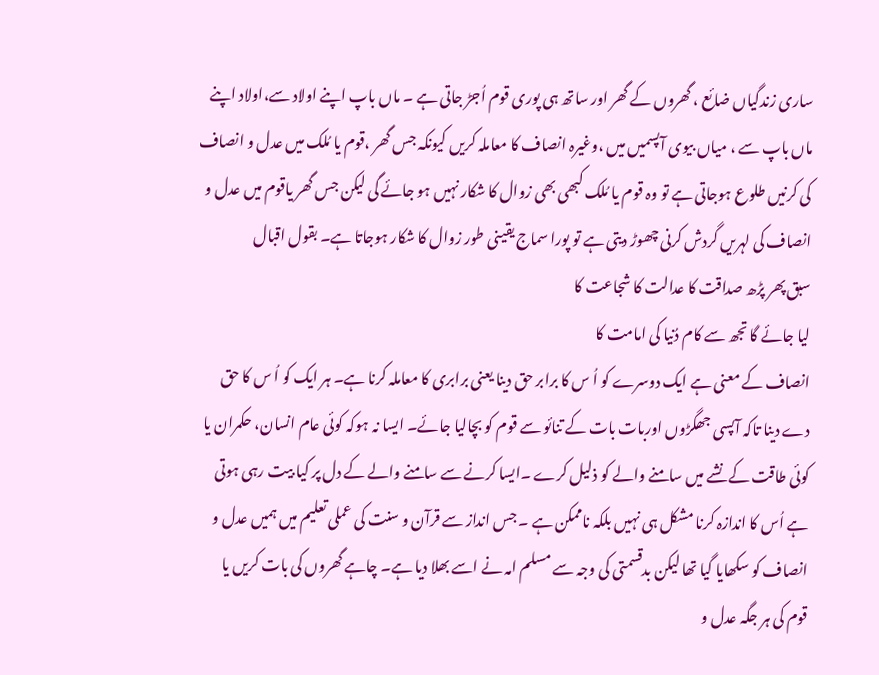ساری زندگیاں ضائع ، گھروں کے گھر اور ساتھ ہی پوری قوم اُجڑ جاتی ہے ۔ ماں باپ اپنے اولاد سے،اولاد اپنے ماں باپ سے ، میاں بیوی آپسمیں میں ،وغیرہ انصاف کا معاملہ کریں کیونکہ جس گھر ،قوم یا مُلک میں عدل و انصاف کی کرنیں طلوع ہوجاتی ہے تو وہ قوم یا مُلک کبھی بھی زوال کا شکار نہیں ہو جائے گی لیکن جس گھر یاقوم میں عدل و انصاف کی لہریں گردش کرنی چھوڑ دیتی ہے تو پورا سماج یقینی طور زوال کا شکار ہوجاتا ہے۔ بقول اقبال
سبق پھر پڑھ صداقت کا عدالت کا شجاعت کا
لیا جائے گا تجھ سے کام دُنیا کی امامت کا
انصاف کے معنی ہے ایک دوسرے کو اُ س کا برابر حق دینا یعنی برابری کا معاملہ کرنا ہے۔ ہر ایک کو اُ س کا حق دے دینا تاکہ آپسی جھگڑوں اوربات بات کے تنائو سے قوم کو بچالیا جائے۔ ایسا نہ ہوکہ کوئی عام انسان، حکمران یا کوئی طاقت کے نشے میں سامنے والے کو ذلیل کرے ۔ایسا کرنے سے سامنے والے کے دل پر کیا بیت رہی ہوتی ہے اُس کا اندازہ کرنا مشکل ہی نہیں بلکہ ناممکن ہے ۔ جس انداز سے قرآن و سنت کی عملی تعلیم میں ہمیں عدل و انصاف کو سکھایا گیا تھا لیکن بدقسمتی کی وجہ سے مسلم امہ نے اسے بھلا دیا ہے۔ چاہے گھروں کی بات کریں یا قوم کی ہر جگہ عدل و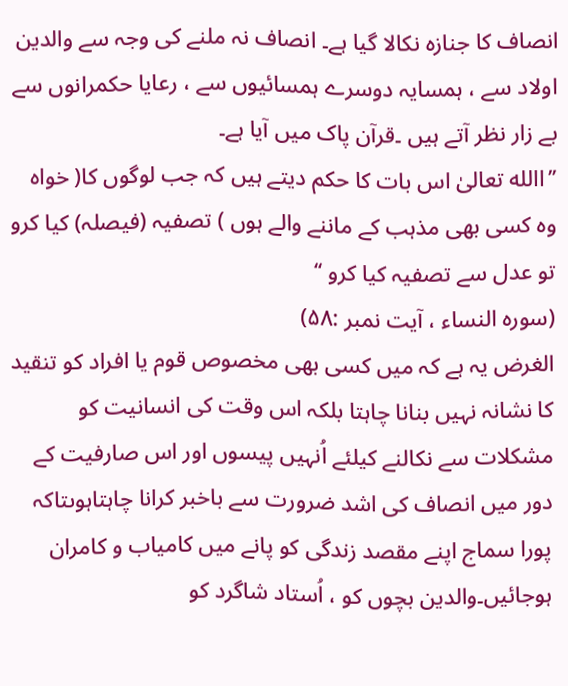انصاف کا جنازہ نکالا گیا ہے۔ انصاف نہ ملنے کی وجہ سے والدین اولاد سے ، ہمسایہ دوسرے ہمسائیوں سے ، رعایا حکمرانوں سے بے زار نظر آتے ہیں ۔قرآن پاک میں آیا ہے۔
’’االله تعالیٰ اس بات کا حکم دیتے ہیں کہ جب لوگوں کا( خواہ وہ کسی بھی مذہب کے ماننے والے ہوں ) تصفیہ (فیصلہ) کیا کرو تو عدل سے تصفیہ کیا کرو ‘‘
(سورہ النساء ، آیت نمبر :۵۸)
الغرض یہ ہے کہ میں کسی بھی مخصوص قوم یا افراد کو تنقید کا نشانہ نہیں بنانا چاہتا بلکہ اس وقت کی انسانیت کو مشکلات سے نکالنے کیلئے اُنہیں پیسوں اور اس صارفیت کے دور میں انصاف کی اشد ضرورت سے باخبر کرانا چاہتاہوںتاکہ پورا سماج اپنے مقصد زندگی کو پانے میں کامیاب و کامران ہوجائیں۔والدین بچوں کو ، اُستاد شاگرد کو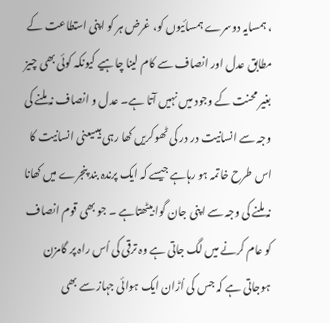، ہمسایہ دوسرے ہمسائیوں کو، غرض ہر کو اپنی استطاعت کے مطابق عدل اور انصاف سے کام لینا چاہیے کیونکہ کوئی بھی چیز بغیر محنت کے وجود میں نہیں آتا ہے۔ عدل و انصاف نہ ملنے کی وجہ سے انسانیت در در کی ٹھوکریں کھا رہی ہیںیعنی انسانیت کا اس طرح خاتمہ ہو رہاہے جیسے کہ ایک پرندہ بند پنجرے میں کھانا نہ ملنے کی وجہ سے اپنی جان گوا بیٹھتاہے ۔ جو بھی قوم انصاف کو عام کرنے میں لگ جاتی ہے وہ ترقی کی اُس راہ پر گامزن ہوجاتی ہے کہ جس کی اُڑان ایک ہوائی جہاز سے بھی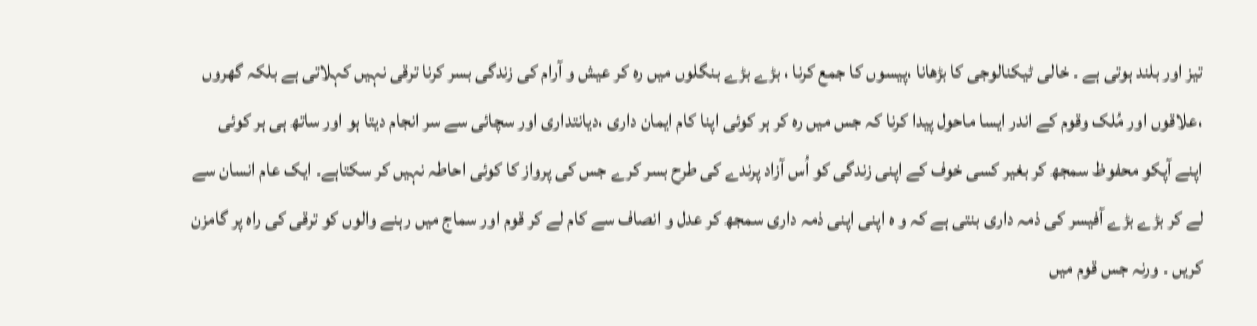تیز اور بلند ہوتی ہے ۔ خالی ٹیکنالوجی کا بڑھانا ،پیسوں کا جمع کرنا ، بڑے بڑے بنگلوں میں رہ کر عیش و آرام کی زندگی بسر کرنا ترقی نہیں کہلاتی ہے بلکہ گھروں ،علاقوں اور مُلک وقوم کے اندر ایسا ماحول پیدا کرنا کہ جس میں رہ کر ہر کوئی اپنا کام ایمان داری ،دیانتداری اور سچائی سے سر انجام دیتا ہو اور ساتھ ہی ہر کوئی اپنے آپکو محفوظ سمجھ کر بغیر کسی خوف کے اپنی زندگی کو اُس آزاد پرندے کی طرح بسر کرے جس کی پرواز کا کوئی احاطہ نہیں کر سکتاہے۔ ایک عام انسان سے لے کر بڑے بڑے آفیسر کی ذمہ داری بنتی ہے کہ و ہ اپنی اپنی ذمہ داری سمجھ کر عدل و انصاف سے کام لے کر قوم اور سماج میں رہنے والوں کو ترقی کی راہ پر گامزن کریں ۔ ورنہ جس قوم میں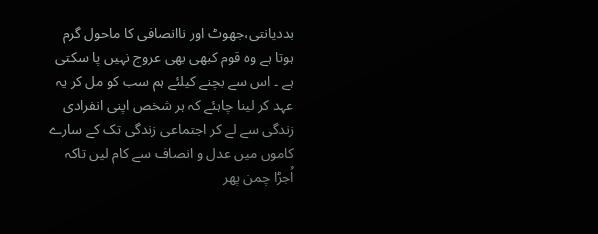بددیانتی،جھوٹ اور ناانصافی کا ماحول گرم ہوتا ہے وہ قوم کبھی بھی عروج نہیں پا سکتی ہے ۔ اس سے بچنے کیلئے ہم سب کو مل کر یہ عہد کر لینا چاہئے کہ ہر شخص اپنی انفرادی زندگی سے لے کر اجتماعی زندگی تک کے سارے کاموں میں عدل و انصاف سے کام لیں تاکہ اُجڑا چمن پھر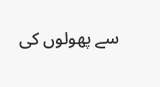سے پھولوں کی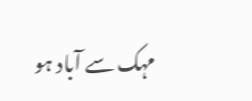مہک سے آباد ہو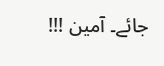جائے۔ آمین !!!